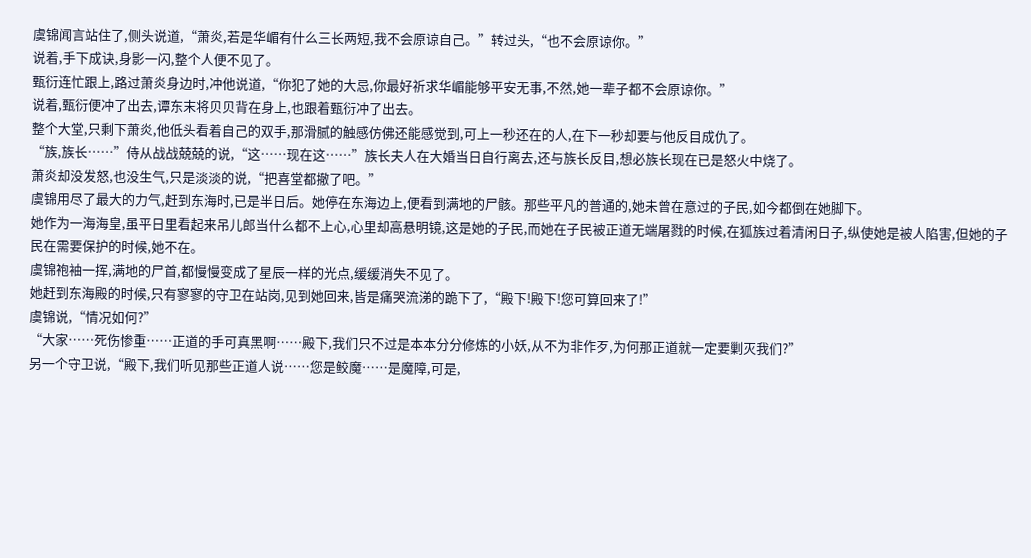虞锦闻言站住了,侧头说道,“萧炎,若是华嵋有什么三长两短,我不会原谅自己。”转过头,“也不会原谅你。”
说着,手下成诀,身影一闪,整个人便不见了。
甄衍连忙跟上,路过萧炎身边时,冲他说道,“你犯了她的大忌,你最好祈求华嵋能够平安无事,不然,她一辈子都不会原谅你。”
说着,甄衍便冲了出去,谭东末将贝贝背在身上,也跟着甄衍冲了出去。
整个大堂,只剩下萧炎,他低头看着自己的双手,那滑腻的触感仿佛还能感觉到,可上一秒还在的人,在下一秒却要与他反目成仇了。
“族,族长……”侍从战战兢兢的说,“这……现在这……”族长夫人在大婚当日自行离去,还与族长反目,想必族长现在已是怒火中烧了。
萧炎却没发怒,也没生气,只是淡淡的说,“把喜堂都撤了吧。”
虞锦用尽了最大的力气,赶到东海时,已是半日后。她停在东海边上,便看到满地的尸骸。那些平凡的普通的,她未曾在意过的子民,如今都倒在她脚下。
她作为一海海皇,虽平日里看起来吊儿郎当什么都不上心,心里却高悬明镜,这是她的子民,而她在子民被正道无端屠戮的时候,在狐族过着清闲日子,纵使她是被人陷害,但她的子民在需要保护的时候,她不在。
虞锦袍袖一挥,满地的尸首,都慢慢变成了星辰一样的光点,缓缓消失不见了。
她赶到东海殿的时候,只有寥寥的守卫在站岗,见到她回来,皆是痛哭流涕的跪下了,“殿下!殿下!您可算回来了!”
虞锦说,“情况如何?”
“大家……死伤惨重……正道的手可真黑啊……殿下,我们只不过是本本分分修炼的小妖,从不为非作歹,为何那正道就一定要剿灭我们?”
另一个守卫说,“殿下,我们听见那些正道人说……您是鲛魔……是魔障,可是,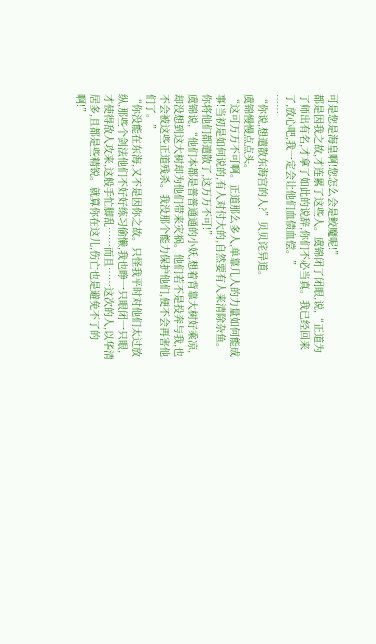可是您是海皇啊!您怎么会是鲛魔呢!”
都是因我之故,才连累了这些人。虞锦闭了闭眼,说,“正道为了师出有名,才拿了如此的说辞,你们不必当真。我已经回来了,放心吧,我一定会让他们血债血偿。”
……
“你说,想遣散东海宫的人?”贝贝诧异道。
虞锦慢慢点点头。
“这可万万不可啊。正道那么多人,单靠几人的力量如何能成事!当初是如何说的,有人对付大的,自然要有人来清除杂鱼。你将他们都遣散了,这万万不可!”
虞锦说,“他们本都是普普通通的小妖,想着背靠大树好乘凉,却没想到这大树却为他们带来灾祸。他们若不是投奔与我,也不会被这些正道残杀。我没那个能力保护他们,便不会再害他们了。”
“你没能在东海,又不是因你之故。只怪我平时对他们太过放纵,那些个剑法他们不好好练习偷懒,我也睁一只眼闭一只眼,才使得敌人攻来,这般手忙脚乱……而且……这次的人,以华清居多,且都是些精锐。就算你在这儿,伤亡也是避免不了的啊!”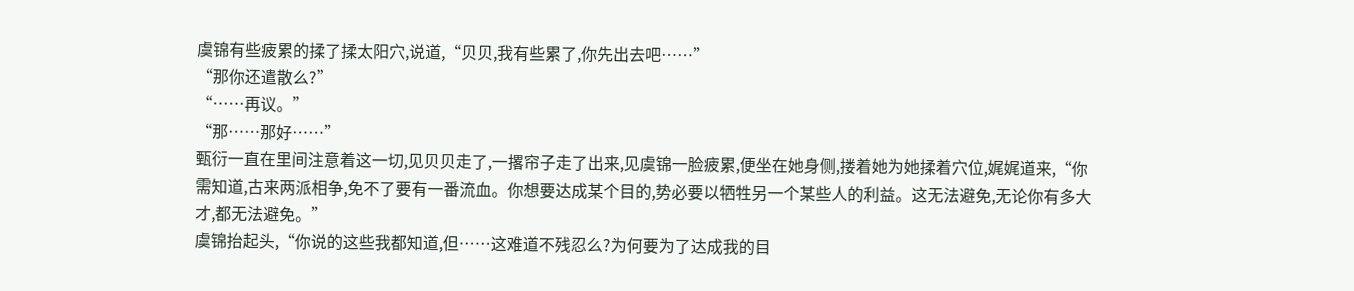虞锦有些疲累的揉了揉太阳穴,说道,“贝贝,我有些累了,你先出去吧……”
“那你还遣散么?”
“……再议。”
“那……那好……”
甄衍一直在里间注意着这一切,见贝贝走了,一撂帘子走了出来,见虞锦一脸疲累,便坐在她身侧,搂着她为她揉着穴位,娓娓道来,“你需知道,古来两派相争,免不了要有一番流血。你想要达成某个目的,势必要以牺牲另一个某些人的利益。这无法避免,无论你有多大才,都无法避免。”
虞锦抬起头,“你说的这些我都知道,但……这难道不残忍么?为何要为了达成我的目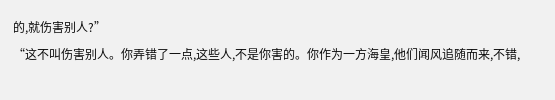的,就伤害别人?”
“这不叫伤害别人。你弄错了一点,这些人,不是你害的。你作为一方海皇,他们闻风追随而来,不错,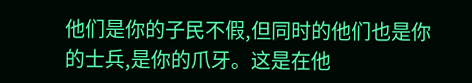他们是你的子民不假,但同时的他们也是你的士兵,是你的爪牙。这是在他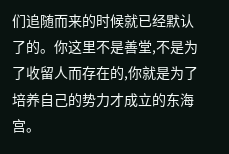们追随而来的时候就已经默认了的。你这里不是善堂,不是为了收留人而存在的,你就是为了培养自己的势力才成立的东海宫。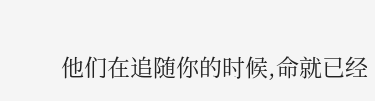他们在追随你的时候,命就已经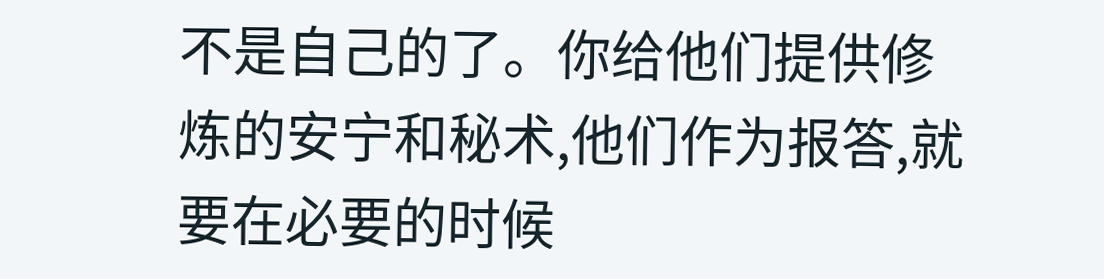不是自己的了。你给他们提供修炼的安宁和秘术,他们作为报答,就要在必要的时候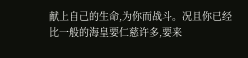献上自己的生命,为你而战斗。况且你已经比一般的海皇要仁慈许多,要来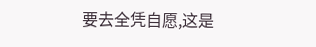要去全凭自愿,这是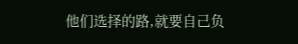他们选择的路,就要自己负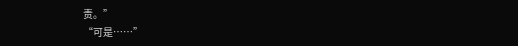责。”
“可是……”